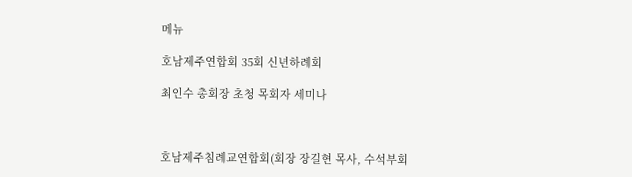메뉴

호남제주연합회 35회 신년하례회

최인수 총회장 초청 목회자 세미나



호남제주침례교연합회(회장 장길현 목사, 수석부회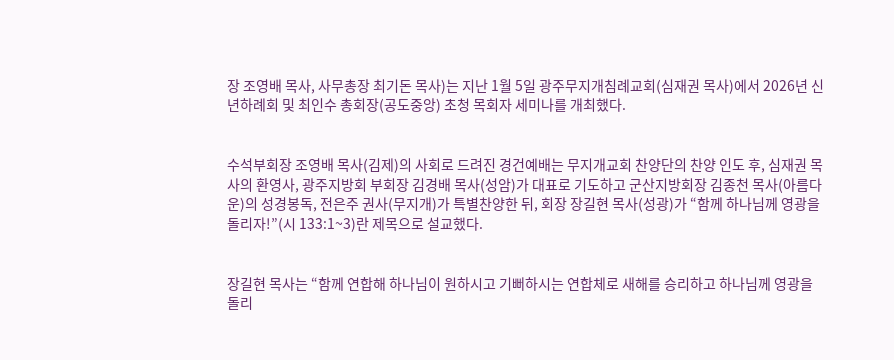장 조영배 목사, 사무총장 최기돈 목사)는 지난 1월 5일 광주무지개침례교회(심재권 목사)에서 2026년 신년하례회 및 최인수 총회장(공도중앙) 초청 목회자 세미나를 개최했다.


수석부회장 조영배 목사(김제)의 사회로 드려진 경건예배는 무지개교회 찬양단의 찬양 인도 후, 심재권 목사의 환영사, 광주지방회 부회장 김경배 목사(성암)가 대표로 기도하고 군산지방회장 김종천 목사(아름다운)의 성경봉독, 전은주 권사(무지개)가 특별찬양한 뒤, 회장 장길현 목사(성광)가 “함께 하나님께 영광을 돌리자!”(시 133:1~3)란 제목으로 설교했다.


장길현 목사는 “함께 연합해 하나님이 원하시고 기뻐하시는 연합체로 새해를 승리하고 하나님께 영광을 돌리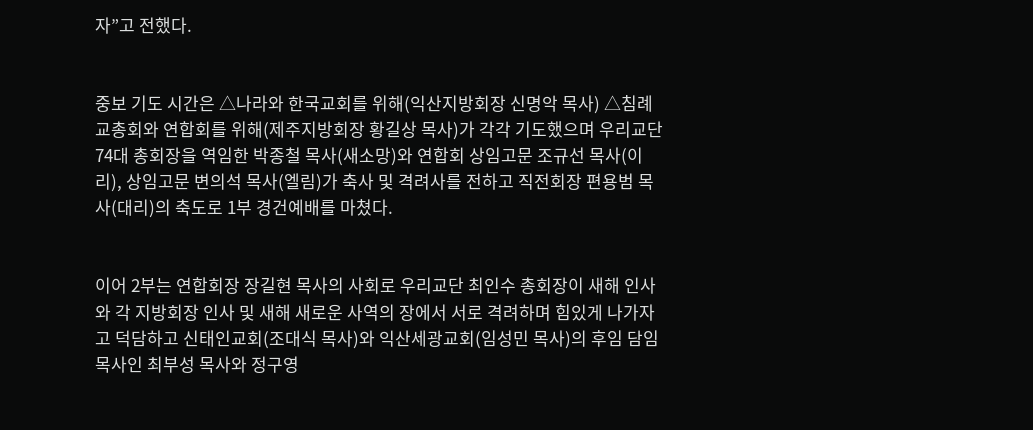자”고 전했다.


중보 기도 시간은 △나라와 한국교회를 위해(익산지방회장 신명악 목사) △침례교총회와 연합회를 위해(제주지방회장 황길상 목사)가 각각 기도했으며 우리교단 74대 총회장을 역임한 박종철 목사(새소망)와 연합회 상임고문 조규선 목사(이리), 상임고문 변의석 목사(엘림)가 축사 및 격려사를 전하고 직전회장 편용범 목사(대리)의 축도로 1부 경건예배를 마쳤다.


이어 2부는 연합회장 장길현 목사의 사회로 우리교단 최인수 총회장이 새해 인사와 각 지방회장 인사 및 새해 새로운 사역의 장에서 서로 격려하며 힘있게 나가자고 덕담하고 신태인교회(조대식 목사)와 익산세광교회(임성민 목사)의 후임 담임목사인 최부성 목사와 정구영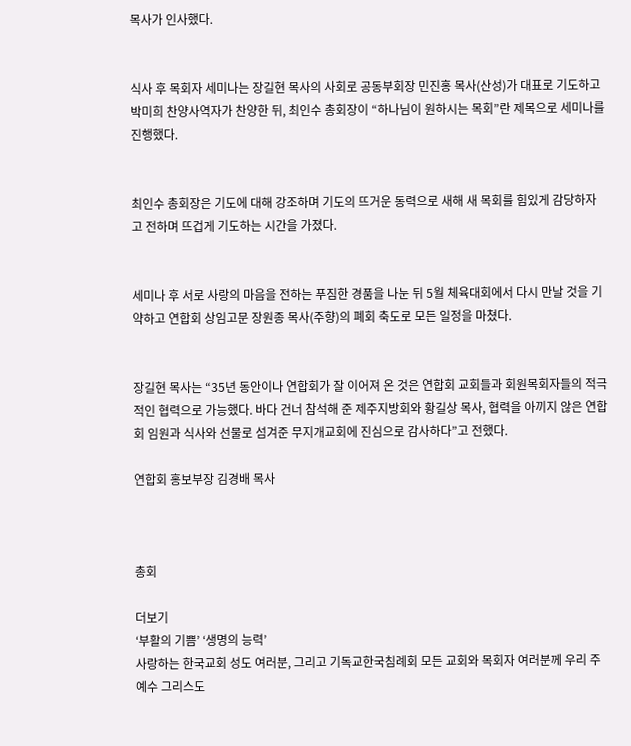목사가 인사했다.


식사 후 목회자 세미나는 장길현 목사의 사회로 공동부회장 민진홍 목사(산성)가 대표로 기도하고 박미희 찬양사역자가 찬양한 뒤, 최인수 총회장이 “하나님이 원하시는 목회”란 제목으로 세미나를 진행했다.


최인수 총회장은 기도에 대해 강조하며 기도의 뜨거운 동력으로 새해 새 목회를 힘있게 감당하자고 전하며 뜨겁게 기도하는 시간을 가졌다.


세미나 후 서로 사랑의 마음을 전하는 푸짐한 경품을 나눈 뒤 5월 체육대회에서 다시 만날 것을 기약하고 연합회 상임고문 장원종 목사(주향)의 폐회 축도로 모든 일정을 마쳤다.


장길현 목사는 “35년 동안이나 연합회가 잘 이어져 온 것은 연합회 교회들과 회원목회자들의 적극적인 협력으로 가능했다. 바다 건너 참석해 준 제주지방회와 황길상 목사, 협력을 아끼지 않은 연합회 임원과 식사와 선물로 섬겨준 무지개교회에 진심으로 감사하다”고 전했다.

연합회 홍보부장 김경배 목사



총회

더보기
‘부활의 기쁨’ ‘생명의 능력’
사랑하는 한국교회 성도 여러분, 그리고 기독교한국침례회 모든 교회와 목회자 여러분께 우리 주 예수 그리스도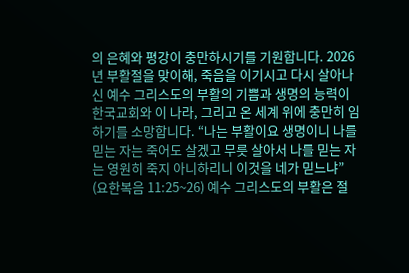의 은혜와 평강이 충만하시기를 기원합니다. 2026년 부활절을 맞이해, 죽음을 이기시고 다시 살아나신 예수 그리스도의 부활의 기쁨과 생명의 능력이 한국교회와 이 나라, 그리고 온 세계 위에 충만히 임하기를 소망합니다. “나는 부활이요 생명이니 나를 믿는 자는 죽어도 살겠고 무릇 살아서 나를 믿는 자는 영원히 죽지 아니하리니 이것을 네가 믿느냐” (요한복음 11:25~26) 예수 그리스도의 부활은 절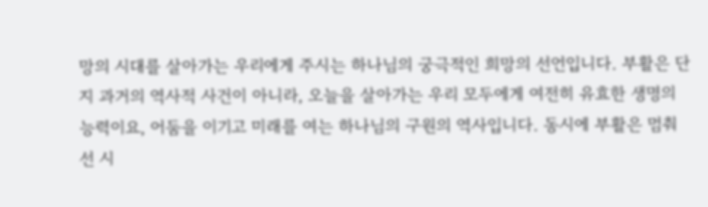망의 시대를 살아가는 우리에게 주시는 하나님의 궁극적인 희망의 선언입니다. 부활은 단지 과거의 역사적 사건이 아니라, 오늘을 살아가는 우리 모두에게 여전히 유효한 생명의 능력이요, 어둠을 이기고 미래를 여는 하나님의 구원의 역사입니다. 동시에 부활은 멈춰선 시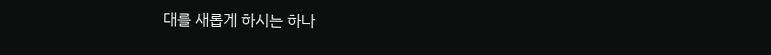대를 새롭게 하시는 하나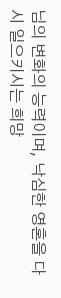님의 변화의 능력이며, 낙심한 영혼을 다시 일으키시는 희망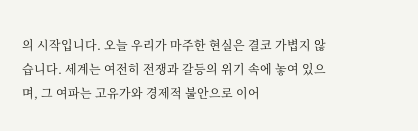의 시작입니다. 오늘 우리가 마주한 현실은 결코 가볍지 않습니다. 세계는 여전히 전쟁과 갈등의 위기 속에 놓여 있으며, 그 여파는 고유가와 경제적 불안으로 이어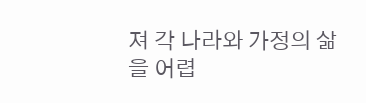져 각 나라와 가정의 삶을 어렵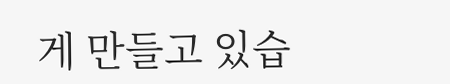게 만들고 있습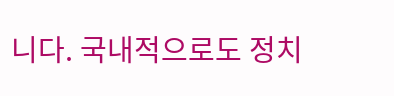니다. 국내적으로도 정치